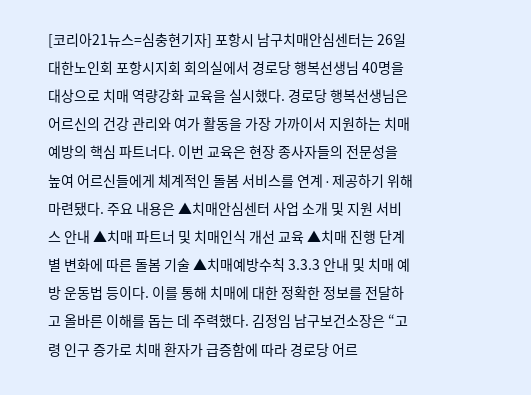[코리아21뉴스=심충현기자] 포항시 남구치매안심센터는 26일 대한노인회 포항시지회 회의실에서 경로당 행복선생님 40명을 대상으로 치매 역량강화 교육을 실시했다. 경로당 행복선생님은 어르신의 건강 관리와 여가 활동을 가장 가까이서 지원하는 치매 예방의 핵심 파트너다. 이번 교육은 현장 종사자들의 전문성을 높여 어르신들에게 체계적인 돌봄 서비스를 연계∙제공하기 위해 마련됐다. 주요 내용은 ▲치매안심센터 사업 소개 및 지원 서비스 안내 ▲치매 파트너 및 치매인식 개선 교육 ▲치매 진행 단계별 변화에 따른 돌봄 기술 ▲치매예방수칙 3.3.3 안내 및 치매 예방 운동법 등이다. 이를 통해 치매에 대한 정확한 정보를 전달하고 올바른 이해를 돕는 데 주력했다. 김정임 남구보건소장은 “고령 인구 증가로 치매 환자가 급증함에 따라 경로당 어르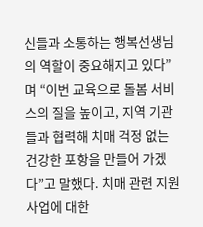신들과 소통하는 행복선생님의 역할이 중요해지고 있다”며 “이번 교육으로 돌봄 서비스의 질을 높이고, 지역 기관들과 협력해 치매 걱정 없는 건강한 포항을 만들어 가겠다”고 말했다. 치매 관련 지원사업에 대한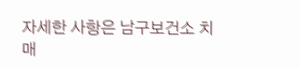자세한 사항은 남구보건소 치매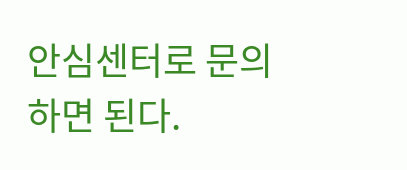안심센터로 문의하면 된다.